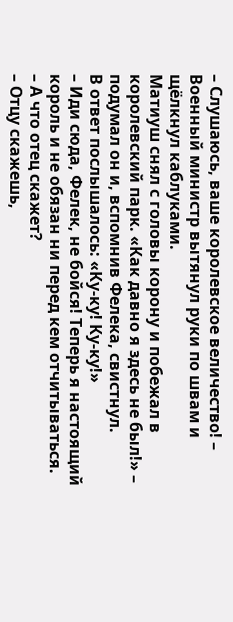– Слушаюсь, ваше королевское величество! – Военный министр вытянул руки по швам и щёлкнул каблуками.
Матиуш снял с головы корону и побежал в королевский парк. «Как давно я здесь не был!» – подумал он и, вспомнив Фелека, свистнул.
В ответ послышалось: «Ку-ку! Ку-ку!»
– Иди сюда, Фелек, не бойся! Теперь я настоящий король и не обязан ни перед кем отчитываться.
– А что отец скажет?
– Отцу скажешь,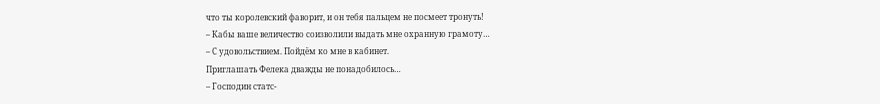что ты королевский фаворит, и он тебя пальцем не посмеет тронуть!
– Кабы ваше величество соизволили выдать мне охранную грамоту…
– С удовольствием. Пойдём ко мне в кабинет.
Приглашать Фелека дважды не понадобилось…
– Господин статс-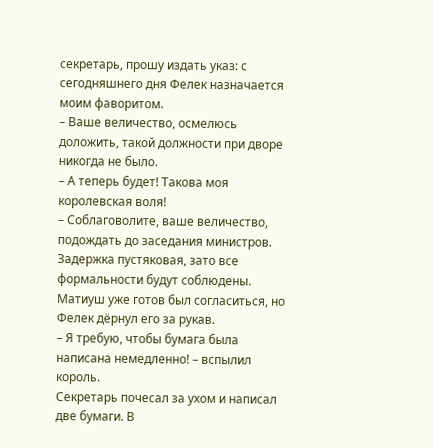секретарь, прошу издать указ: с сегодняшнего дня Фелек назначается моим фаворитом.
– Ваше величество, осмелюсь доложить, такой должности при дворе никогда не было.
– А теперь будет! Такова моя королевская воля!
– Соблаговолите, ваше величество, подождать до заседания министров. Задержка пустяковая, зато все формальности будут соблюдены.
Матиуш уже готов был согласиться, но Фелек дёрнул его за рукав.
– Я требую, чтобы бумага была написана немедленно! – вспылил король.
Секретарь почесал за ухом и написал две бумаги. В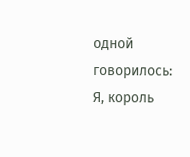одной говорилось:
Я, король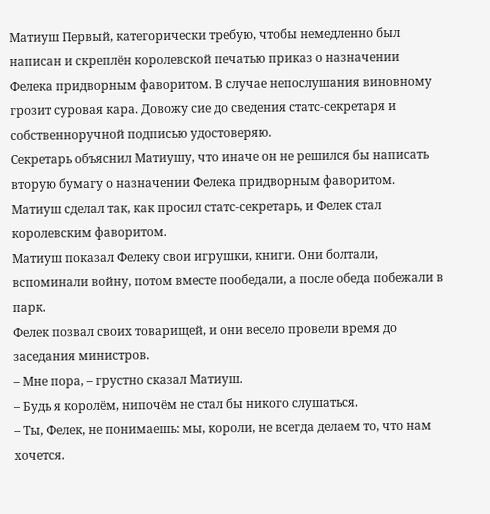Матиуш Первый, категорически требую, чтобы немедленно был написан и скреплён королевской печатью приказ о назначении Фелека придворным фаворитом. В случае непослушания виновному грозит суровая кара. Довожу сие до сведения статс-секретаря и собственноручной подписью удостоверяю.
Секретарь объяснил Матиушу, что иначе он не решился бы написать вторую бумагу о назначении Фелека придворным фаворитом. Матиуш сделал так, как просил статс-секретарь, и Фелек стал королевским фаворитом.
Матиуш показал Фелеку свои игрушки, книги. Они болтали, вспоминали войну, потом вместе пообедали, а после обеда побежали в парк.
Фелек позвал своих товарищей, и они весело провели время до заседания министров.
– Мне пора, – грустно сказал Матиуш.
– Будь я королём, нипочём не стал бы никого слушаться.
– Ты, Фелек, не понимаешь: мы, короли, не всегда делаем то, что нам хочется.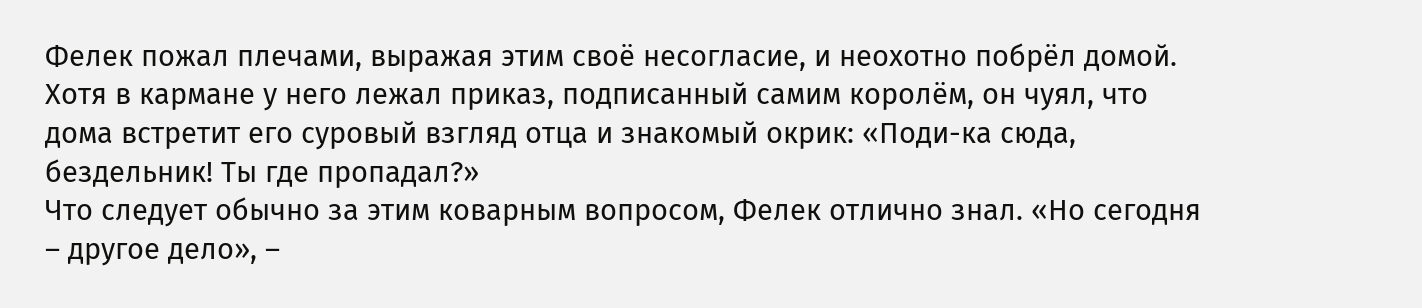Фелек пожал плечами, выражая этим своё несогласие, и неохотно побрёл домой. Хотя в кармане у него лежал приказ, подписанный самим королём, он чуял, что дома встретит его суровый взгляд отца и знакомый окрик: «Поди-ка сюда, бездельник! Ты где пропадал?»
Что следует обычно за этим коварным вопросом, Фелек отлично знал. «Но сегодня – другое дело», –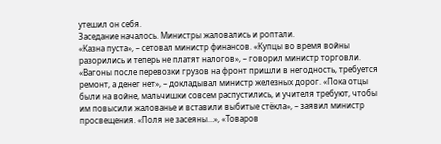утешил он себя.
Заседание началось. Министры жаловались и роптали.
«Казна пуста», – сетовал министр финансов. «Купцы во время войны разорились и теперь не платят налогов», – говорил министр торговли. «Вагоны после перевозки грузов на фронт пришли в негодность, требуется ремонт, а денег нет», – докладывал министр железных дорог. «Пока отцы были на войне, мальчишки совсем распустились, и учителя требуют, чтобы им повысили жалованье и вставили выбитые стёкла», – заявил министр просвещения. «Поля не засеяны…», «Товаров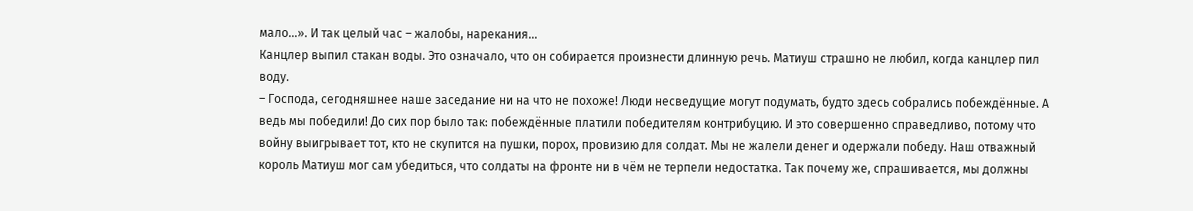мало…». И так целый час – жалобы, нарекания…
Канцлер выпил стакан воды. Это означало, что он собирается произнести длинную речь. Матиуш страшно не любил, когда канцлер пил воду.
– Господа, сегодняшнее наше заседание ни на что не похоже! Люди несведущие могут подумать, будто здесь собрались побеждённые. А ведь мы победили! До сих пор было так: побеждённые платили победителям контрибуцию. И это совершенно справедливо, потому что войну выигрывает тот, кто не скупится на пушки, порох, провизию для солдат. Мы не жалели денег и одержали победу. Наш отважный король Матиуш мог сам убедиться, что солдаты на фронте ни в чём не терпели недостатка. Так почему же, спрашивается, мы должны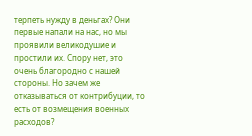терпеть нужду в деньгах? Они первые напали на нас, но мы проявили великодушие и простили их. Спору нет, это очень благородно с нашей стороны. Но зачем же отказываться от контрибуции, то есть от возмещения военных расходов?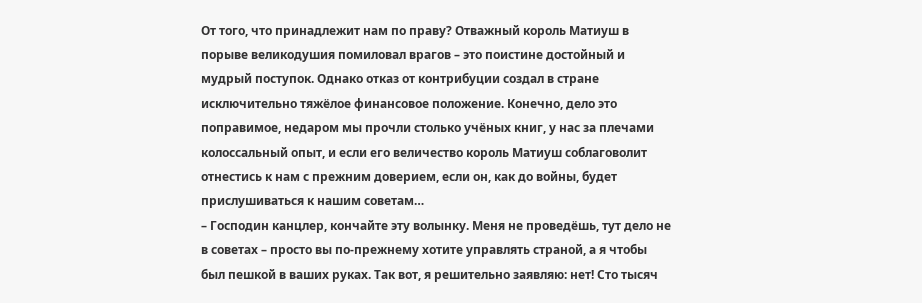От того, что принадлежит нам по праву? Отважный король Матиуш в порыве великодушия помиловал врагов – это поистине достойный и мудрый поступок. Однако отказ от контрибуции создал в стране исключительно тяжёлое финансовое положение. Конечно, дело это поправимое, недаром мы прочли столько учёных книг, у нас за плечами колоссальный опыт, и если его величество король Матиуш соблаговолит отнестись к нам с прежним доверием, если он, как до войны, будет прислушиваться к нашим советам…
– Господин канцлер, кончайте эту волынку. Меня не проведёшь, тут дело не в советах – просто вы по-прежнему хотите управлять страной, а я чтобы был пешкой в ваших руках. Так вот, я решительно заявляю: нет! Сто тысяч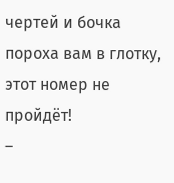чертей и бочка пороха вам в глотку, этот номер не пройдёт!
–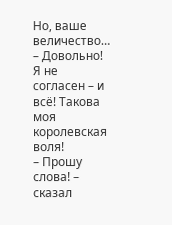Но, ваше величество…
– Довольно! Я не согласен – и всё! Такова моя королевская воля!
– Прошу слова! – сказал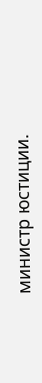министр юстиции.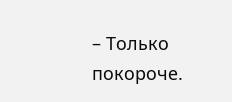– Только покороче.